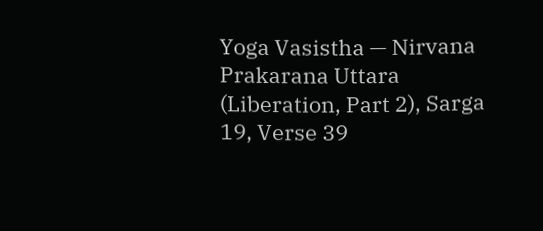Yoga Vasistha — Nirvana Prakarana Uttara (Liberation, Part 2), Sarga 19, Verse 39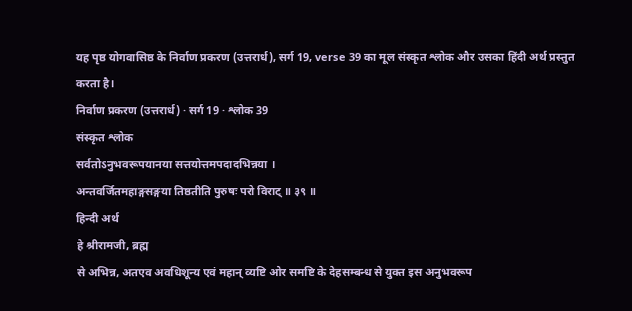यह पृष्ठ योगवासिष्ठ के निर्वाण प्रकरण (उत्तरार्ध), सर्ग 19, verse 39 का मूल संस्कृत श्लोक और उसका हिंदी अर्थ प्रस्तुत करता है।
निर्वाण प्रकरण (उत्तरार्ध) · सर्ग 19 · श्लोक 39
संस्कृत श्लोक
सर्वतोऽनुभवरूपयानया सत्तयोत्तमपदादभिन्नया ।
अन्तवर्जितमहाङ्गसङ्गया तिष्ठतीति पुरुषः परो विराट् ॥ ३९ ॥
हिन्दी अर्थ
हे श्रीरामजी, ब्रह्म
से अभिन्न, अतएव अवधिशून्य एवं महान् व्यष्टि ओर समष्टि के देहसम्बन्ध से युक्त इस अनुभवरूप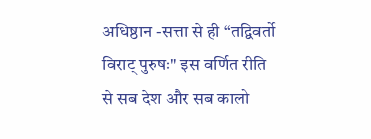अधिष्ठान -सत्ता से ही “तद्विवर्तो विराट् पुरुषः" इस वर्णित रीति से सब देश और सब कालो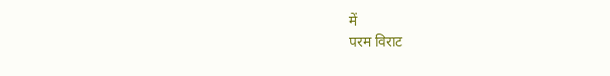में
परम विराट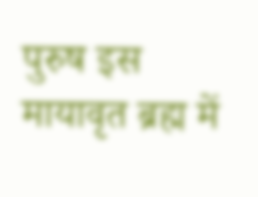पुरुष इस मायावृत ब्रह्म में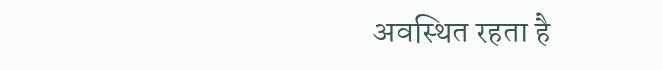अवस्थित रहता है